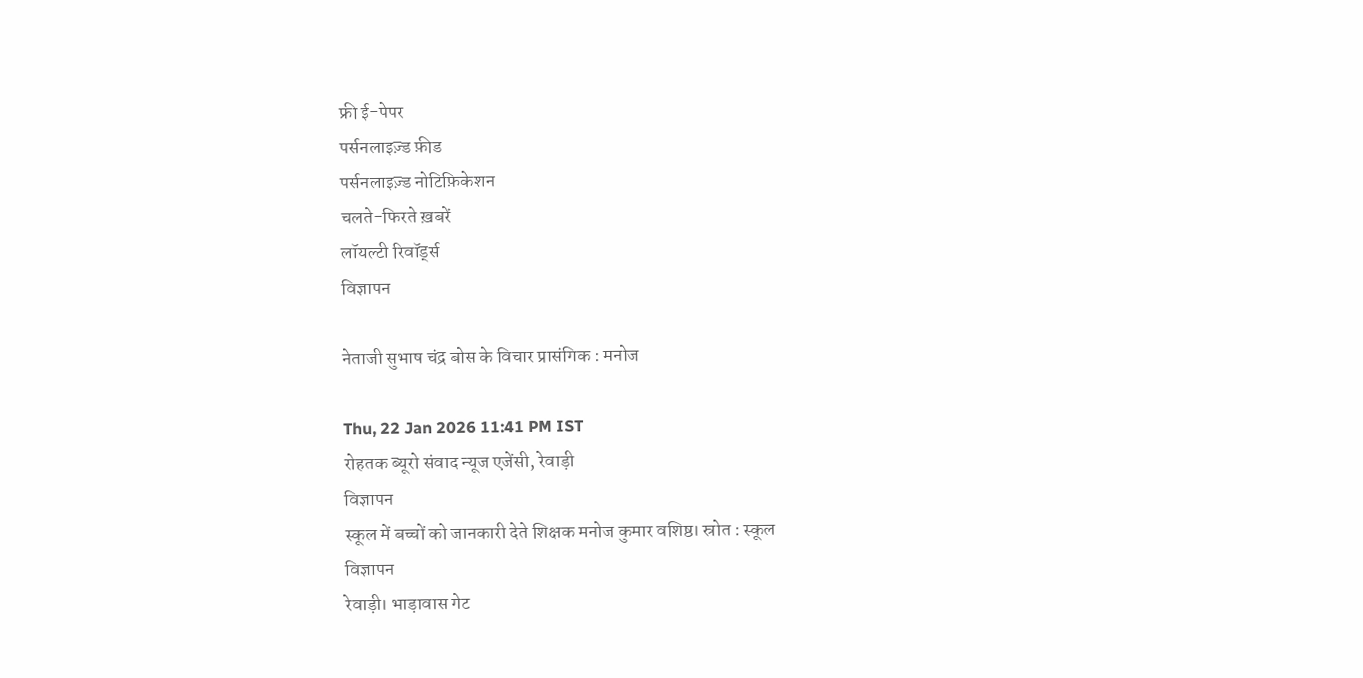फ्री ई-पेपर
पर्सनलाइज़्ड फ़ीड
पर्सनलाइज़्ड नोटिफ़िकेशन
चलते-फिरते ख़बरें
लॉयल्टी रिवॉर्ड्स
विज्ञापन

नेताजी सुभाष चंद्र बोस के विचार प्रासंगिक : मनोज

Thu, 22 Jan 2026 11:41 PM IST
रोहतक ब्यूरो संवाद न्यूज एजेंसी, रेवाड़ी
विज्ञापन
स्कूल में बच्चों को जानकारी देते शिक्षक मनोज कुमार वशिष्ठ। स्रोत : स्कूल
विज्ञापन
रेवाड़ी। भाड़ावास गेट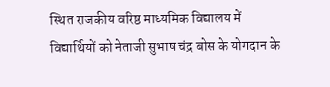स्थित राजकीय वरिष्ठ माध्यमिक विद्यालय में विद्यार्थियों को नेताजी सुभाष चंद्र बोस के योगदान के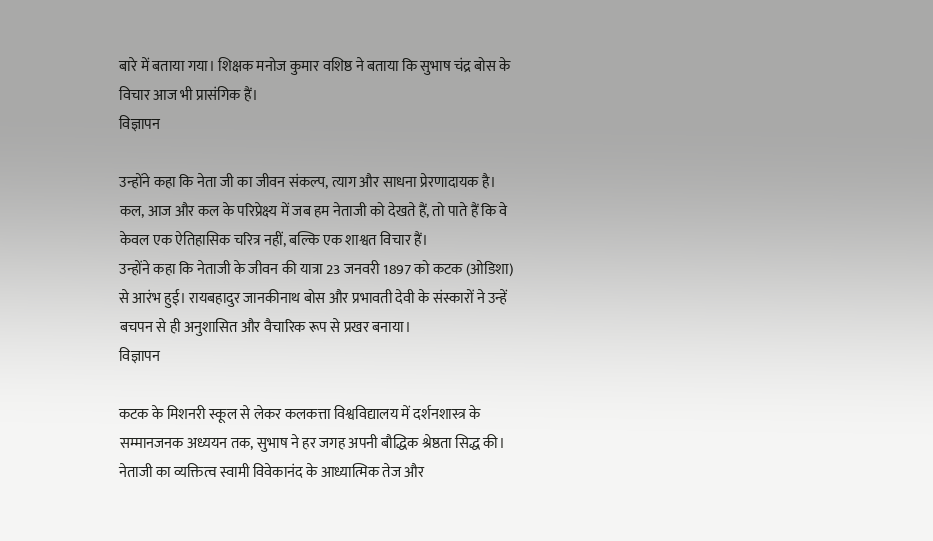बारे में बताया गया। शिक्षक मनोज कुमार वशिष्ठ ने बताया कि सुभाष चंद्र बोस के विचार आज भी प्रासंगिक हैं।
विज्ञापन

उन्होंने कहा कि नेता जी का जीवन संकल्प, त्याग और साधना प्रेरणादायक है। कल, आज और कल के परिप्रेक्ष्य में जब हम नेताजी को देखते हैं, तो पाते हैं कि वे केवल एक ऐतिहासिक चरित्र नहीं, बल्कि एक शाश्वत विचार हैं।
उन्होंने कहा कि नेताजी के जीवन की यात्रा 23 जनवरी 1897 को कटक (ओडिशा) से आरंभ हुई। रायबहादुर जानकीनाथ बोस और प्रभावती देवी के संस्कारों ने उन्हें बचपन से ही अनुशासित और वैचारिक रूप से प्रखर बनाया।
विज्ञापन

कटक के मिशनरी स्कूल से लेकर कलकत्ता विश्वविद्यालय में दर्शनशास्त्र के सम्मानजनक अध्ययन तक, सुभाष ने हर जगह अपनी बौद्धिक श्रेष्ठता सिद्ध की।
नेताजी का व्यक्तित्व स्वामी विवेकानंद के आध्यात्मिक तेज और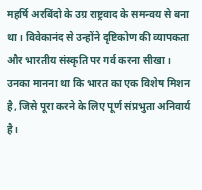महर्षि अरबिंदो के उग्र राष्ट्रवाद के समन्वय से बना था। विवेकानंद से उन्होंने दृष्टिकोण की व्यापकता और भारतीय संस्कृति पर गर्व करना सीखा। उनका मानना था कि भारत का एक विशेष मिशन है, जिसे पूरा करने के लिए पूर्ण संप्रभुता अनिवार्य है।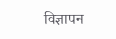विज्ञापन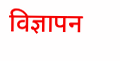विज्ञापन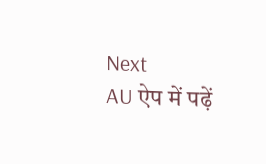Next
AU ऐप में पढ़ें